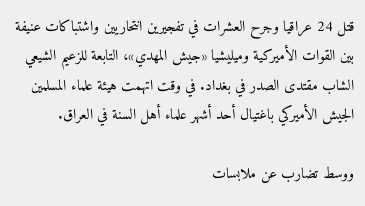قتل 24 عراقيا وجرح العشرات في تفجيرين انتحاريين واشتباكات عنيفة بين القوات الأميركية وميليشيا «جيش المهدي»، التابعة للزعيم الشيعي الشاب مقتدى الصدر في بغداد. في وقت اتهمت هيئة علماء المسلمين الجيش الأميركي باغتيال أحد أشهر علماء أهل السنة في العراق.

ووسط تضارب عن ملابسات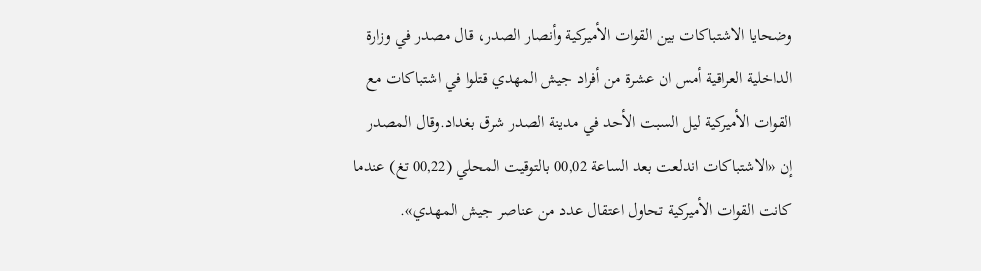وضحايا الاشتباكات بين القوات الأميركية وأنصار الصدر، قال مصدر في وزارة الداخلية العراقية أمس ان عشرة من أفراد جيش المهدي قتلوا في اشتباكات مع القوات الأميركية ليل السبت الأحد في مدينة الصدر شرق بغداد.وقال المصدر إن «الاشتباكات اندلعت بعد الساعة 00,02 بالتوقيت المحلي (00,22 تغ) عندما كانت القوات الأميركية تحاول اعتقال عدد من عناصر جيش المهدي».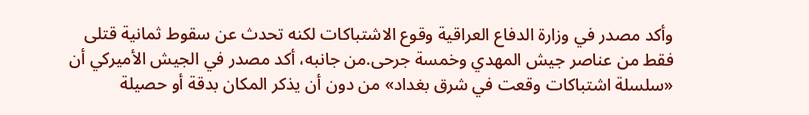وأكد مصدر في وزارة الدفاع العراقية وقوع الاشتباكات لكنه تحدث عن سقوط ثمانية قتلى فقط من عناصر جيش المهدي وخمسة جرحى.من جانبه، أكد مصدر في الجيش الأميركي أن «سلسلة اشتباكات وقعت في شرق بغداد» من دون أن يذكر المكان بدقة أو حصيلة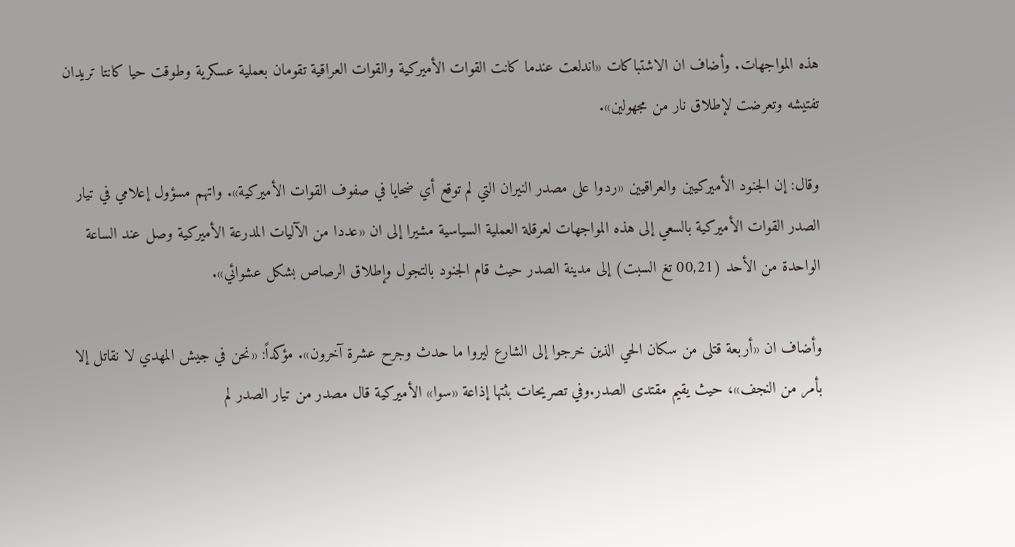هذه المواجهات. وأضاف ان الاشتباكات «اندلعت عندما كانت القوات الأميركية والقوات العراقية تقومان بعملية عسكرية وطوقت حيا كانتا تريدان تفتيشه وتعرضت لإطلاق نار من مجهولين».

وقال: إن الجنود الأميركيين والعراقيين «ردوا على مصدر النيران التي لم توقع أي ضحايا في صفوف القوات الأميركية». واتهم مسؤول إعلامي في تيار الصدر القوات الأميركية بالسعي إلى هذه المواجهات لعرقلة العملية السياسية مشيرا إلى ان «عددا من الآليات المدرعة الأميركية وصل عند الساعة الواحدة من الأحد (00,21 تغ السبت) إلى مدينة الصدر حيث قام الجنود بالتجول وإطلاق الرصاص بشكل عشوائي».

وأضاف ان «أربعة قتلى من سكان الحي الذين خرجوا إلى الشارع ليروا ما حدث وجرح عشرة آخرون». مؤكداً: «نحن في جيش المهدي لا نقاتل إلا بأمر من النجف»، حيث يقيم مقتدى الصدر.وفي تصريحات بثتها إذاعة «سوا» الأميركية قال مصدر من تيار الصدر لم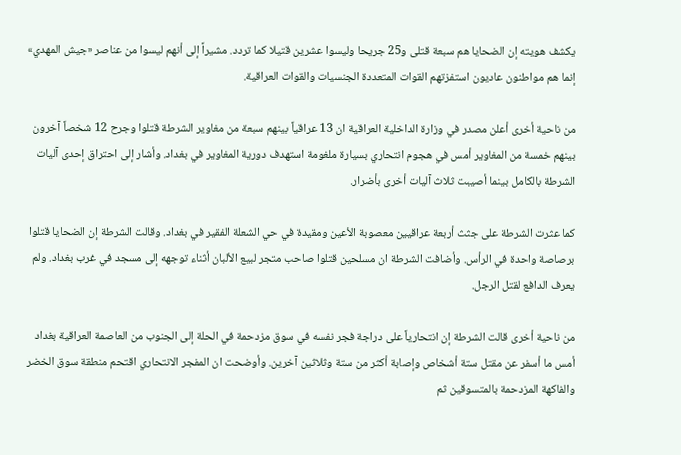يكشف هويته إن الضحايا هم سبعة قتلى و25 جريحا وليسوا عشرين قتيلا كما تردد. مشيراً إلى أنهم ليسوا من عناصر «جيش المهدي» إنما هم مواطنون عاديون استفزتهم القوات المتعددة الجنسيات والقوات العراقية.

من ناحية أخرى أعلن مصدر في وزارة الداخلية العراقية ان 13 عراقياً بينهم سبعة من مغاوير الشرطة قتلوا وجرح 12 شخصاً آخرون بينهم خمسة من المغاوير أمس في هجوم انتحاري بسيارة ملغومة استهدف دورية المغاوير في بغداد. وأشار إلى احتراق إحدى آليات الشرطة بالكامل بينما أصيبت ثلاث آليات أخرى بأضرار.

كما عثرت الشرطة على جثث أربعة عراقيين معصوبة الأعين ومقيدة في حي الشعلة الفقير في بغداد. وقالت الشرطة إن الضحايا قتلوا برصاصة واحدة في الرأس. وأضافت الشرطة ان مسلحين قتلوا صاحب متجر لبيع الألبان أثناء توجهه إلى مسجد في غرب بغداد. ولم يعرف الدافع لقتل الرجل.

من ناحية أخرى قالت الشرطة إن انتحارياً على دراجة فجر نفسه في سوق مزدحمة في الحلة إلى الجنوب من العاصمة العراقية بغداد أمس ما أسفر عن مقتل ستة أشخاص وإصابة أكثر من ستة وثلاثين آخرين. وأوضحت ان المفجر الانتحاري اقتحم منطقة سوق الخضر والفاكهة المزدحمة بالمتسوقين ثم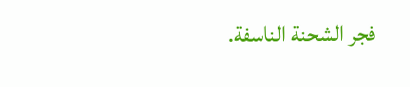فجر الشحنة الناسفة.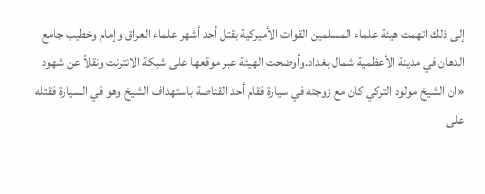إلى ذلك اتهمت هيئة علماء المسلمين القوات الأميركية بقتل أحد أشهر علماء العراق وإمام وخطيب جامع الدهان في مدينة الأعظمية شمال بغداد.وأوضحت الهيئة عبر موقعها على شبكة الانترنت ونقلاً عن شهود «ان الشيخ مولود التركي كان مع زوجته في سيارة فقام أحد القناصة باستهداف الشيخ وهو في السيارة فقتله على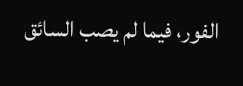الفور، فيما لم يصب السائق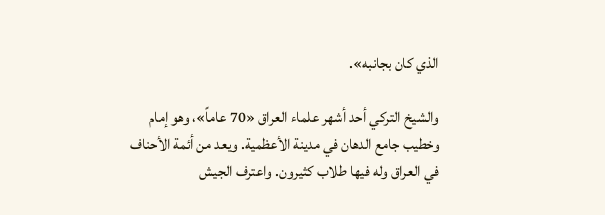الذي كان بجانبه».

والشيخ التركي أحد أشهر علماء العراق «70 عاماً»، وهو إمام وخطيب جامع الدهان في مدينة الأعظمية. ويعد من أئمة الأحناف في العراق وله فيها طلاب كثيرون. واعترف الجيش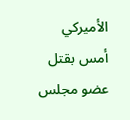الأميركي أمس بقتل عضو مجلس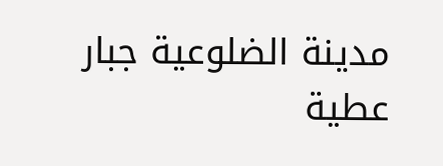مدينة الضلوعية جبار عطية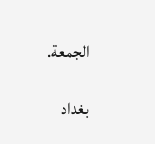الجمعة.

بغداد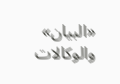«البيان» والوكالات